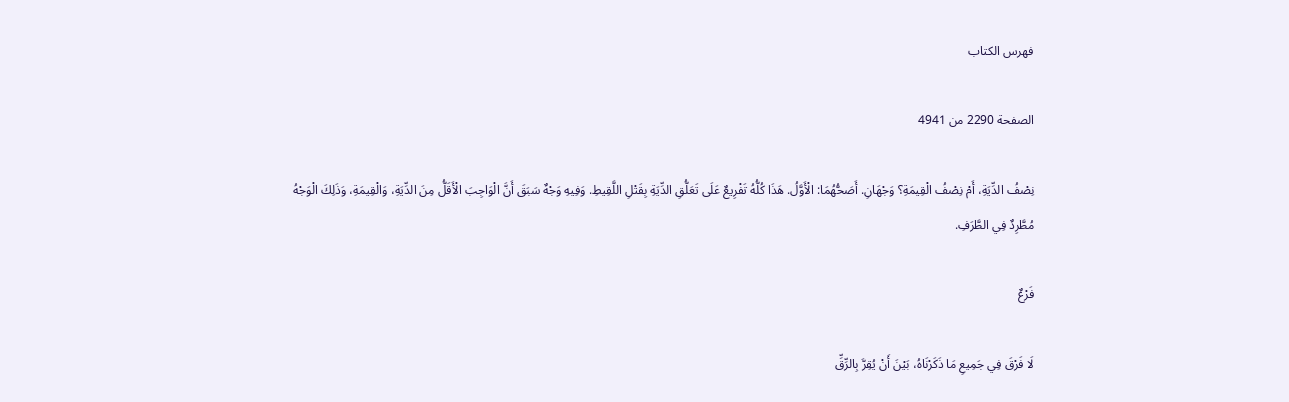فهرس الكتاب

الصفحة 2290 من 4941

نِصْفُ الدِّيَةِ، أَمْ نِصْفُ الْقِيمَةِ؟ وَجْهَانِ. أَصَحُّهُمَا: الْأَوَّلُ. هَذَا كُلُّهُ تَفْرِيعٌ عَلَى تَعَلُّقِ الدِّيَةِ بِقَتْلِ اللَّقِيطِ. وَفِيهِ وَجْهٌ سَبَقَ أَنَّ الْوَاجِبَ الْأَقَلُّ مِنَ الدِّيَةِ، وَالْقِيمَةِ، وَذَلِكَ الْوَجْهُ مُطَّرِدٌ فِي الطَّرَفِ.

فَرْعٌ

لَا فَرْقَ فِي جَمِيعِ مَا ذَكَرْنَاهُ، بَيْنَ أَنْ يُقِرَّ بِالرِّقِّ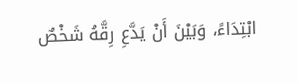ابْتِدَاءً، وَبَيْنَ أَنْ يَدَّعِ رِقَّهُ شَخْصٌ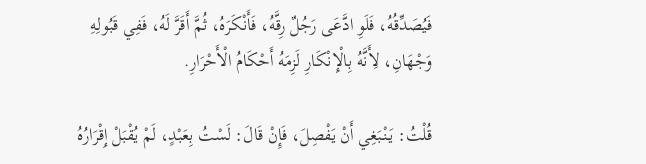فَيُصَدِّقُهُ، فَلَوِ ادَّعَى رَجُلٌ رِقَّهُ، فَأَنْكَرَهُ، ثُمَّ أَقَرَّ لَهُ، فَفِي قَبُولِهِ وَجْهَانِ، لِأَنَّهُ بِالْإِنْكَارِ لَزِمَهُ أَحْكَامُ الْأَحْرَارِ.

قُلْتُ: يَنْبَغِي أَنْ يَفْصِلَ، فَإِنْ قَالَ: لَسْتُ بِعَبْدٍ، لَمْ يُقْبَلْ إِقْرَارُهُ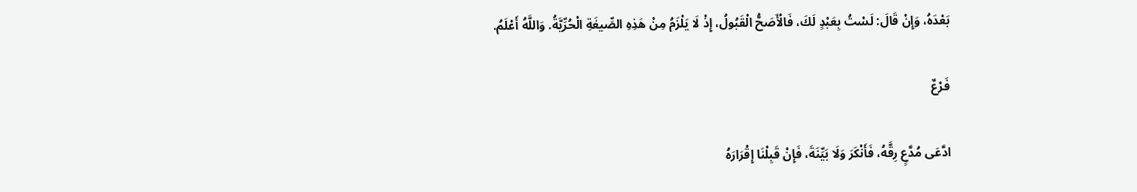بَعْدَهُ، وَإِنْ قَالَ: لَسْتُ بِعَبْدٍ لَكَ، فَالْأَصَحُّ الْقَبُولُ، إِذْ لَا يَلْزَمُ مِنْ هَذِهِ الصِّيغَةِ الْحُرِّيَّةُ. وَاللَّهُ أَعْلَمُ.

فَرْعٌ

ادَّعَى مُدَّعٍ رِقَّهُ، فَأَنْكَرَ وَلَا بَيِّنَةَ، فَإِنْ قَبِلْنَا إِقْرَارَهُ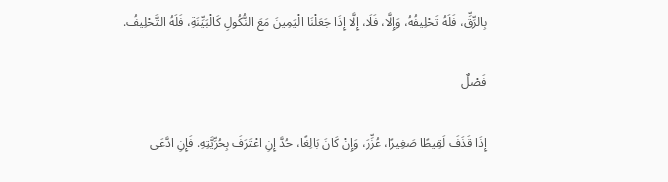بِالرِّقِّ، فَلَهُ تَحْلِيفُهُ، وَإِلَّا، فَلَا، إِلَّا إِذَا جَعَلْنَا الْيَمِينَ مَعَ النُّكُولِ كَالْبَيِّنَةِ، فَلَهُ التَّحْلِيفُ.

فَصْلٌ

إِذَا قَذَفَ لَقِيطًا صَغِيرًا، عُزِّرَ، وَإِنْ كَانَ بَالِغًا، حُدَّ إِنِ اعْتَرَفَ بِحُرِّيَّتِهِ. فَإِنِ ادَّعَى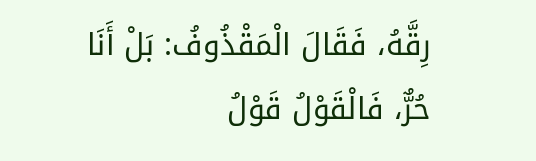رِقَّهُ، فَقَالَ الْمَقْذُوفُ: بَلْ أَنَا حُرٌّ، فَالْقَوْلُ قَوْلُ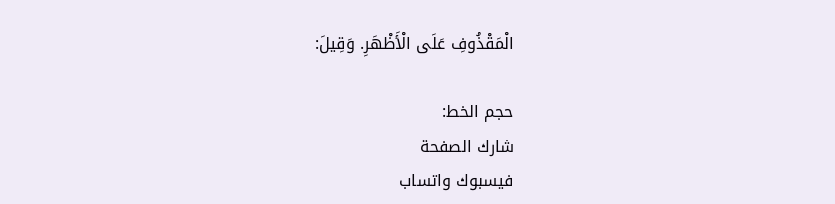الْمَقْذُوفِ عَلَى الْأَظْهَرِ. وَقِيلَ:

حجم الخط:
شارك الصفحة
فيسبوك واتساب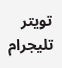تويتر تليجرام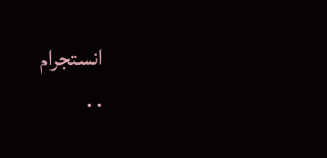انستجرام
. .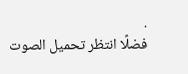.
فضلًا انتظر تحميل الصوت